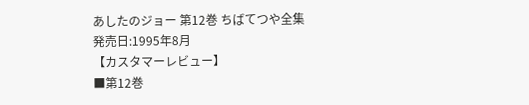あしたのジョー 第12巻 ちばてつや全集
発売日:1995年8月
【カスタマーレビュー】
■第12巻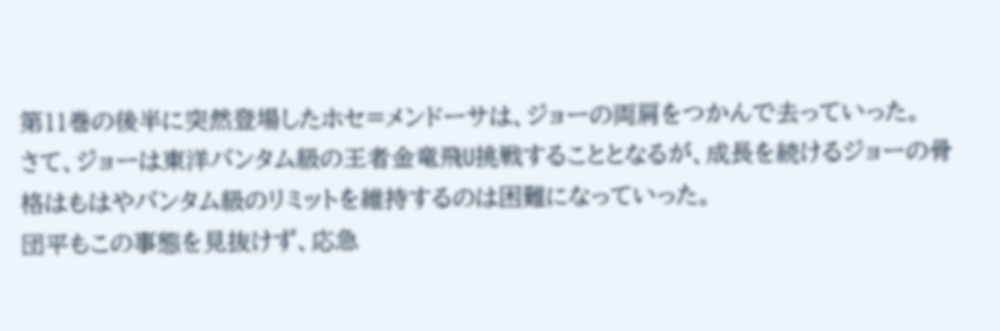第11巻の後半に突然登場したホセ=メンドーサは、ジョーの両肩をつかんで去っていった。
さて、ジョーは東洋バンタム級の王者金竜飛U挑戦することとなるが、成長を続けるジョーの骨格はもはやバンタム級のリミットを維持するのは困難になっていった。
団平もこの事態を見抜けず、応急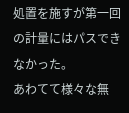処置を施すが第一回の計量にはパスできなかった。
あわてて様々な無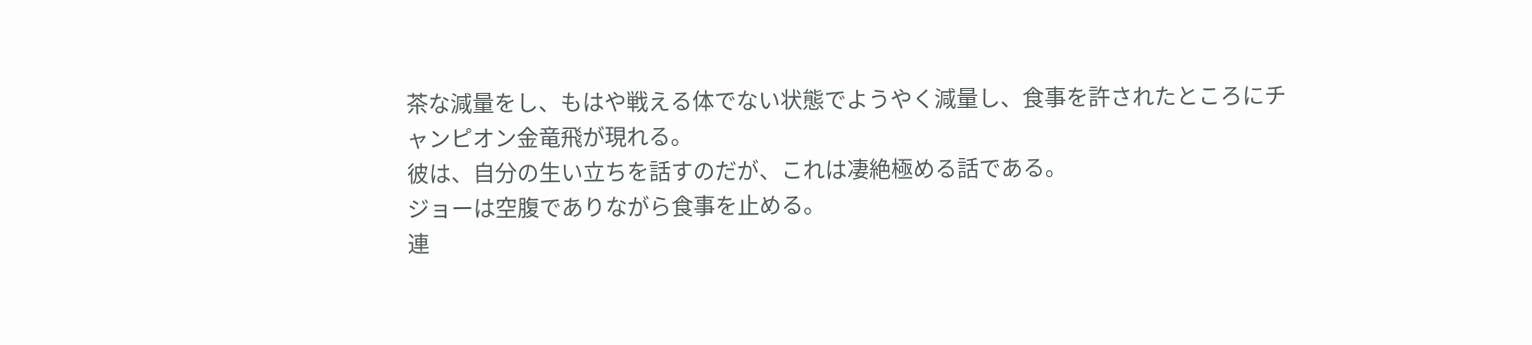茶な減量をし、もはや戦える体でない状態でようやく減量し、食事を許されたところにチャンピオン金竜飛が現れる。
彼は、自分の生い立ちを話すのだが、これは凄絶極める話である。
ジョーは空腹でありながら食事を止める。
連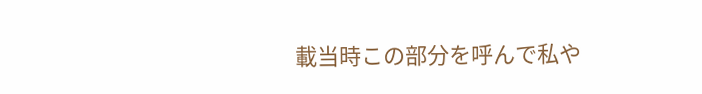載当時この部分を呼んで私や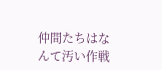仲間たちはなんて汚い作戦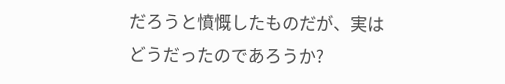だろうと憤慨したものだが、実はどうだったのであろうか?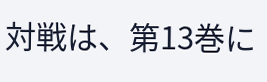対戦は、第13巻に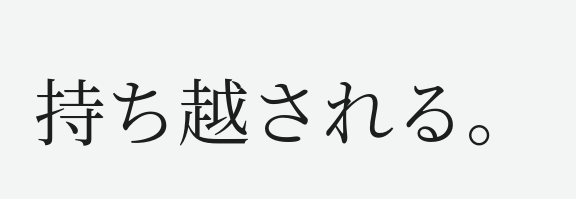持ち越される。